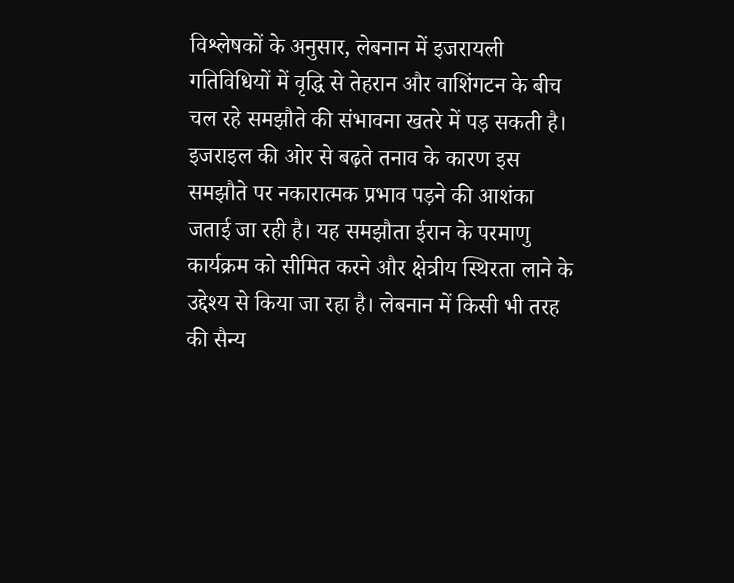विश्लेषकों के अनुसार, लेबनान में इजरायली गतिविधियों में वृद्धि से तेहरान और वाशिंगटन के बीच चल रहे समझौते की संभावना खतरे में पड़ सकती है। इजराइल की ओर से बढ़ते तनाव के कारण इस समझौते पर नकारात्मक प्रभाव पड़ने की आशंका जताई जा रही है। यह समझौता ईरान के परमाणु कार्यक्रम को सीमित करने और क्षेत्रीय स्थिरता लाने के उद्देश्य से किया जा रहा है। लेबनान में किसी भी तरह की सैन्य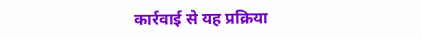कार्रवाई से यह प्रक्रिया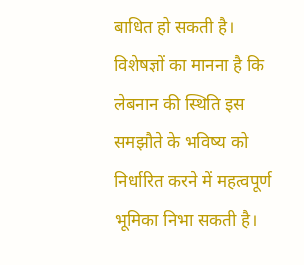बाधित हो सकती है। विशेषज्ञों का मानना है कि लेबनान की स्थिति इस समझौते के भविष्य को निर्धारित करने में महत्वपूर्ण भूमिका निभा सकती है।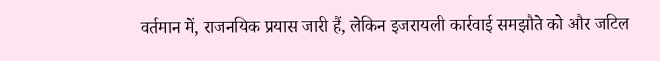वर्तमान में, राजनयिक प्रयास जारी हैं, लेकिन इजरायली कार्रवाई समझौते को और जटिल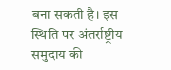बना सकती है। इस स्थिति पर अंतर्राष्ट्रीय समुदाय की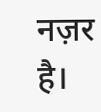नज़र है।